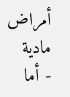أمراض مادية
- أما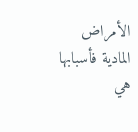الأمراض المادية فأسبابها هي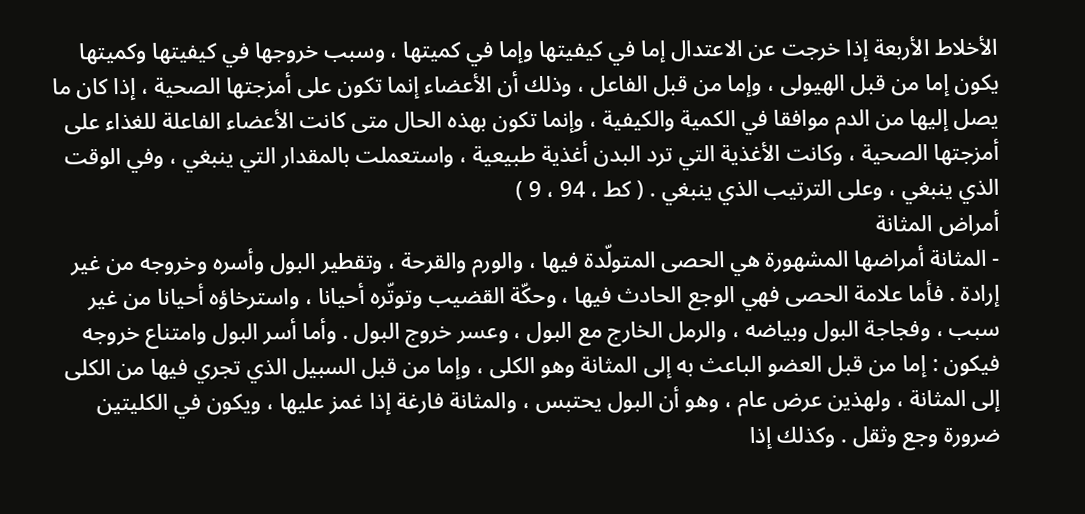الأخلاط الأربعة إذا خرجت عن الاعتدال إما في كيفيتها وإما في كميتها ، وسبب خروجها في كيفيتها وكميتها يكون إما من قبل الهيولى ، وإما من قبل الفاعل ، وذلك أن الأعضاء إنما تكون على أمزجتها الصحية ، إذا كان ما يصل إليها من الدم موافقا في الكمية والكيفية ، وإنما تكون بهذه الحال متى كانت الأعضاء الفاعلة للغذاء على أمزجتها الصحية ، وكانت الأغذية التي ترد البدن أغذية طبيعية ، واستعملت بالمقدار التي ينبغي ، وفي الوقت الذي ينبغي ، وعلى الترتيب الذي ينبغي . ( كط ، 94 ، 9 )
أمراض المثانة
- المثانة أمراضها المشهورة هي الحصى المتولّدة فيها ، والورم والقرحة ، وتقطير البول وأسره وخروجه من غير إرادة . فأما علامة الحصى فهي الوجع الحادث فيها ، وحكّة القضيب وتوتّره أحيانا ، واسترخاؤه أحيانا من غير سبب ، وفجاجة البول وبياضه ، والرمل الخارج مع البول ، وعسر خروج البول . وأما أسر البول وامتناع خروجه فيكون : إما من قبل العضو الباعث به إلى المثانة وهو الكلى ، وإما من قبل السبيل الذي تجري فيها من الكلى إلى المثانة ، ولهذين عرض عام ، وهو أن البول يحتبس ، والمثانة فارغة إذا غمز عليها ، ويكون في الكليتين ضرورة وجع وثقل . وكذلك إذا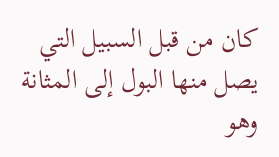كان من قبل السبيل التي يصل منها البول إلى المثانة وهو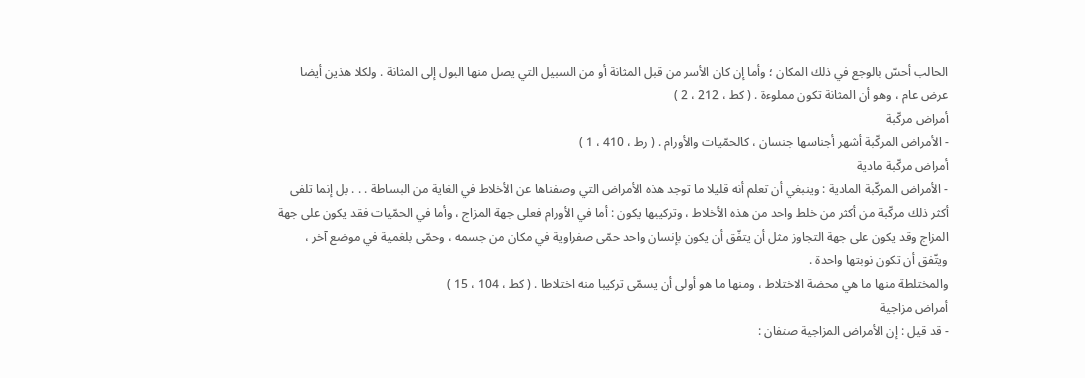الحالب أحسّ بالوجع في ذلك المكان ؛ وأما إن كان الأسر من قبل المثانة أو من السبيل التي يصل منها البول إلى المثانة . ولكلا هذين أيضا عرض عام ، وهو أن المثانة تكون مملوءة . ( كط ، 212 ، 2 )
أمراض مركّبة
- الأمراض المركّبة أشهر أجناسها جنسان ، كالحمّيات والأورام . ( رط ، 410 ، 1 )
أمراض مركّبة مادية
- الأمراض المركّبة المادية : وينبغي أن تعلم أنه قليلا ما توجد هذه الأمراض التي وصفناها عن الأخلاط في الغاية من البساطة . . . بل إنما تلفى أكثر ذلك مركّبة من أكثر من خلط واحد من هذه الأخلاط ، وتركيبها يكون : أما في الأورام فعلى جهة المزاج ، وأما في الحمّيات فقد يكون على جهة المزاج وقد يكون على جهة التجاوز مثل أن يتفّق أن يكون بإنسان واحد حمّى صفراوية في مكان من جسمه ، وحمّى بلغمية في موضع آخر ، ويتّفق أن تكون نوبتها واحدة .
والمختلطة منها ما هي محضة الاختلاط ، ومنها ما هو أولى أن يسمّى تركيبا منه اختلاطا . ( كط ، 104 ، 15 )
أمراض مزاجية
- قد قيل : إن الأمراض المزاجية صنفان :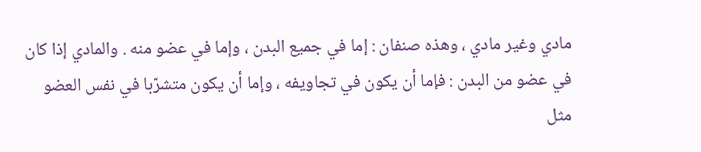مادي وغير مادي ، وهذه صنفان : إما في جميع البدن ، وإما في عضو منه . والمادي إذا كان في عضو من البدن : فإما أن يكون في تجاويفه ، وإما أن يكون متشرّبا في نفس العضو مثل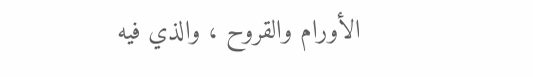الأورام والقروح ، والذي فيه